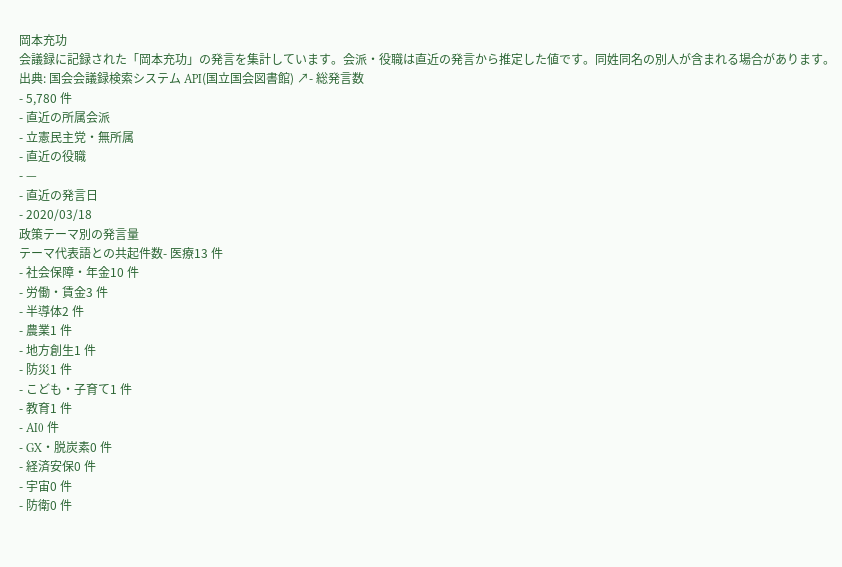岡本充功
会議録に記録された「岡本充功」の発言を集計しています。会派・役職は直近の発言から推定した値です。同姓同名の別人が含まれる場合があります。
出典: 国会会議録検索システム API(国立国会図書館) ↗- 総発言数
- 5,780 件
- 直近の所属会派
- 立憲民主党・無所属
- 直近の役職
- —
- 直近の発言日
- 2020/03/18
政策テーマ別の発言量
テーマ代表語との共起件数- 医療13 件
- 社会保障・年金10 件
- 労働・賃金3 件
- 半導体2 件
- 農業1 件
- 地方創生1 件
- 防災1 件
- こども・子育て1 件
- 教育1 件
- AI0 件
- GX・脱炭素0 件
- 経済安保0 件
- 宇宙0 件
- 防衛0 件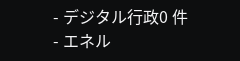- デジタル行政0 件
- エネル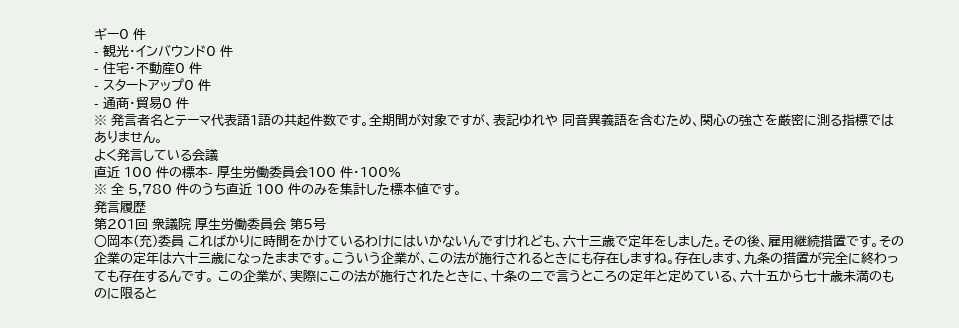ギー0 件
- 観光・インバウンド0 件
- 住宅・不動産0 件
- スタートアップ0 件
- 通商・貿易0 件
※ 発言者名とテーマ代表語1語の共起件数です。全期間が対象ですが、表記ゆれや 同音異義語を含むため、関心の強さを厳密に測る指標ではありません。
よく発言している会議
直近 100 件の標本- 厚生労働委員会100 件・100%
※ 全 5,780 件のうち直近 100 件のみを集計した標本値です。
発言履歴
第201回 衆議院 厚生労働委員会 第5号
○岡本(充)委員 こればかりに時間をかけているわけにはいかないんですけれども、六十三歳で定年をしました。その後、雇用継続措置です。その企業の定年は六十三歳になったままです。こういう企業が、この法が施行されるときにも存在しますね。存在します、九条の措置が完全に終わっても存在するんです。 この企業が、実際にこの法が施行されたときに、十条の二で言うところの定年と定めている、六十五から七十歳未満のものに限ると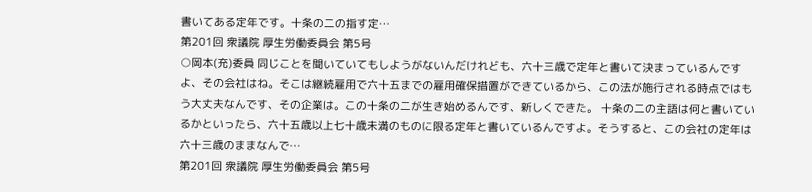書いてある定年です。十条の二の指す定…
第201回 衆議院 厚生労働委員会 第5号
○岡本(充)委員 同じことを聞いていてもしようがないんだけれども、六十三歳で定年と書いて決まっているんですよ、その会社はね。そこは継続雇用で六十五までの雇用確保措置ができているから、この法が施行される時点ではもう大丈夫なんです、その企業は。この十条の二が生き始めるんです、新しくできた。 十条の二の主語は何と書いているかといったら、六十五歳以上七十歳未満のものに限る定年と書いているんですよ。そうすると、この会社の定年は六十三歳のままなんで…
第201回 衆議院 厚生労働委員会 第5号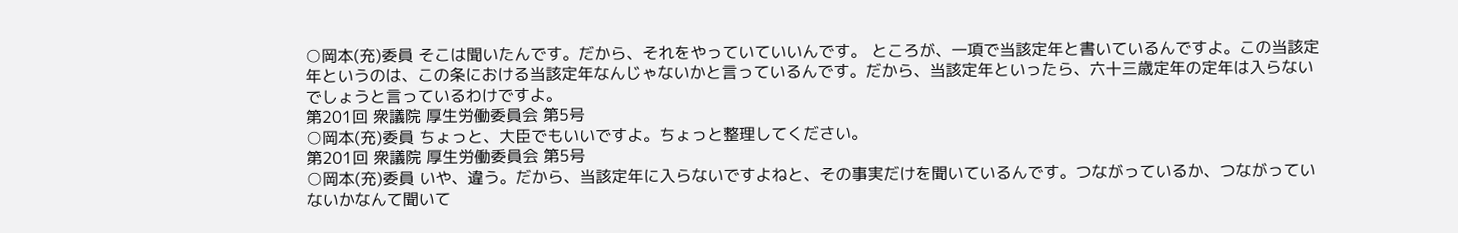○岡本(充)委員 そこは聞いたんです。だから、それをやっていていいんです。 ところが、一項で当該定年と書いているんですよ。この当該定年というのは、この条における当該定年なんじゃないかと言っているんです。だから、当該定年といったら、六十三歳定年の定年は入らないでしょうと言っているわけですよ。
第201回 衆議院 厚生労働委員会 第5号
○岡本(充)委員 ちょっと、大臣でもいいですよ。ちょっと整理してください。
第201回 衆議院 厚生労働委員会 第5号
○岡本(充)委員 いや、違う。だから、当該定年に入らないですよねと、その事実だけを聞いているんです。つながっているか、つながっていないかなんて聞いて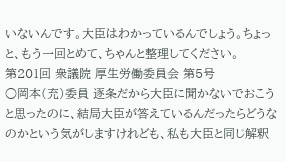いないんです。大臣はわかっているんでしょう。ちょっと、もう一回とめて、ちゃんと整理してください。
第201回 衆議院 厚生労働委員会 第5号
○岡本(充)委員 逐条だから大臣に聞かないでおこうと思ったのに、結局大臣が答えているんだったらどうなのかという気がしますけれども、私も大臣と同じ解釈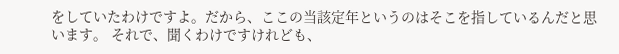をしていたわけですよ。だから、ここの当該定年というのはそこを指しているんだと思います。 それで、聞くわけですけれども、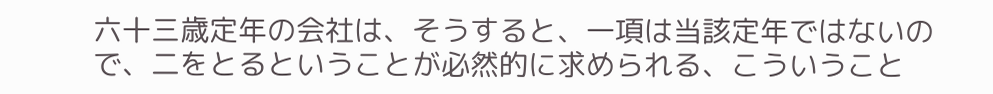六十三歳定年の会社は、そうすると、一項は当該定年ではないので、二をとるということが必然的に求められる、こういうこと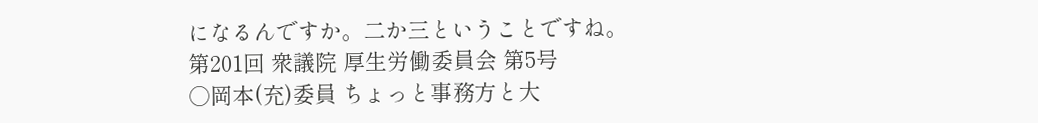になるんですか。二か三ということですね。
第201回 衆議院 厚生労働委員会 第5号
○岡本(充)委員 ちょっと事務方と大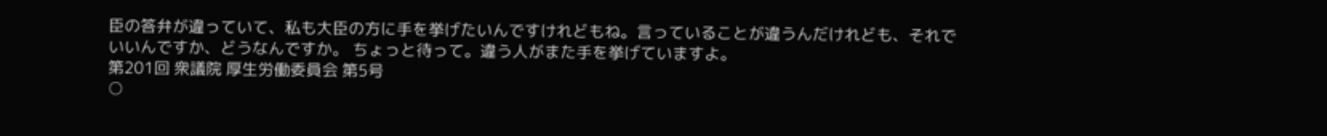臣の答弁が違っていて、私も大臣の方に手を挙げたいんですけれどもね。言っていることが違うんだけれども、それでいいんですか、どうなんですか。 ちょっと待って。違う人がまた手を挙げていますよ。
第201回 衆議院 厚生労働委員会 第5号
○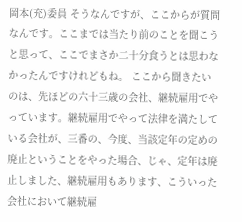岡本(充)委員 そうなんですが、ここからが質問なんです。ここまでは当たり前のことを聞こうと思って、ここでまさか二十分食うとは思わなかったんですけれどもね。 ここから聞きたいのは、先ほどの六十三歳の会社、継続雇用でやっています。継続雇用でやって法律を満たしている会社が、三番の、今度、当該定年の定めの廃止ということをやった場合、じゃ、定年は廃止しました、継続雇用もあります、こういった会社において継続雇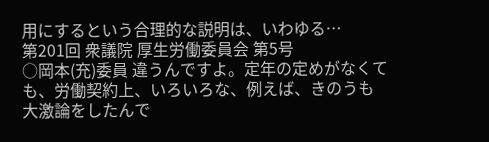用にするという合理的な説明は、いわゆる…
第201回 衆議院 厚生労働委員会 第5号
○岡本(充)委員 違うんですよ。定年の定めがなくても、労働契約上、いろいろな、例えば、きのうも大激論をしたんで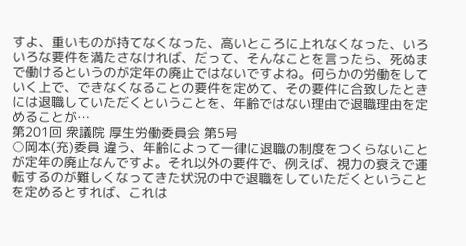すよ、重いものが持てなくなった、高いところに上れなくなった、いろいろな要件を満たさなければ、だって、そんなことを言ったら、死ぬまで働けるというのが定年の廃止ではないですよね。何らかの労働をしていく上で、できなくなることの要件を定めて、その要件に合致したときには退職していただくということを、年齢ではない理由で退職理由を定めることが…
第201回 衆議院 厚生労働委員会 第5号
○岡本(充)委員 違う、年齢によって一律に退職の制度をつくらないことが定年の廃止なんですよ。それ以外の要件で、例えば、視力の衰えで運転するのが難しくなってきた状況の中で退職をしていただくということを定めるとすれば、これは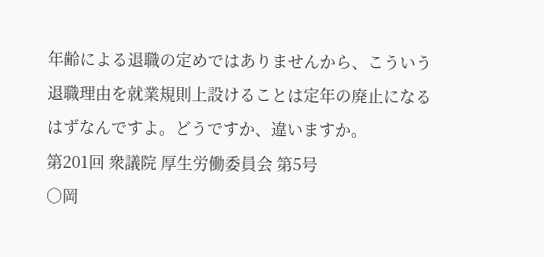年齢による退職の定めではありませんから、こういう退職理由を就業規則上設けることは定年の廃止になるはずなんですよ。どうですか、違いますか。
第201回 衆議院 厚生労働委員会 第5号
○岡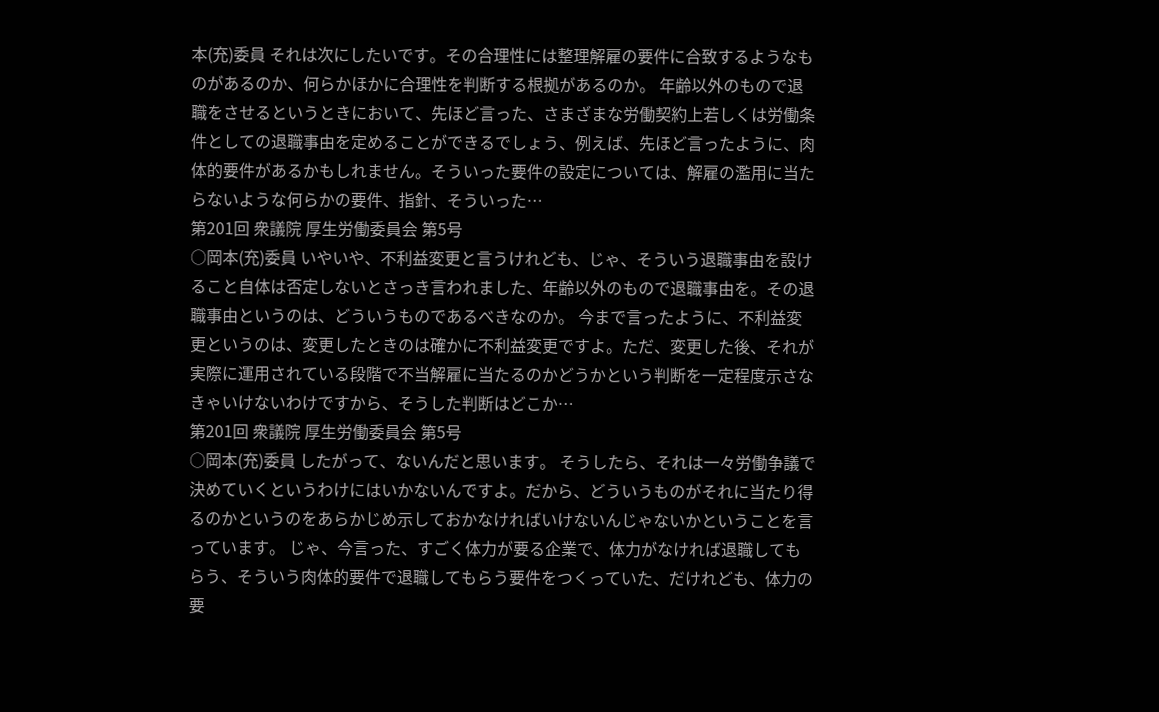本(充)委員 それは次にしたいです。その合理性には整理解雇の要件に合致するようなものがあるのか、何らかほかに合理性を判断する根拠があるのか。 年齢以外のもので退職をさせるというときにおいて、先ほど言った、さまざまな労働契約上若しくは労働条件としての退職事由を定めることができるでしょう、例えば、先ほど言ったように、肉体的要件があるかもしれません。そういった要件の設定については、解雇の濫用に当たらないような何らかの要件、指針、そういった…
第201回 衆議院 厚生労働委員会 第5号
○岡本(充)委員 いやいや、不利益変更と言うけれども、じゃ、そういう退職事由を設けること自体は否定しないとさっき言われました、年齢以外のもので退職事由を。その退職事由というのは、どういうものであるべきなのか。 今まで言ったように、不利益変更というのは、変更したときのは確かに不利益変更ですよ。ただ、変更した後、それが実際に運用されている段階で不当解雇に当たるのかどうかという判断を一定程度示さなきゃいけないわけですから、そうした判断はどこか…
第201回 衆議院 厚生労働委員会 第5号
○岡本(充)委員 したがって、ないんだと思います。 そうしたら、それは一々労働争議で決めていくというわけにはいかないんですよ。だから、どういうものがそれに当たり得るのかというのをあらかじめ示しておかなければいけないんじゃないかということを言っています。 じゃ、今言った、すごく体力が要る企業で、体力がなければ退職してもらう、そういう肉体的要件で退職してもらう要件をつくっていた、だけれども、体力の要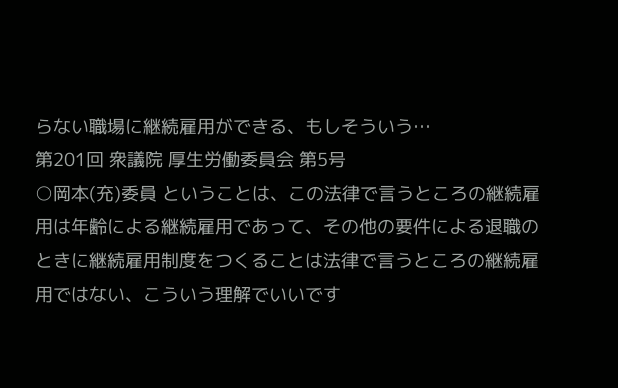らない職場に継続雇用ができる、もしそういう…
第201回 衆議院 厚生労働委員会 第5号
○岡本(充)委員 ということは、この法律で言うところの継続雇用は年齢による継続雇用であって、その他の要件による退職のときに継続雇用制度をつくることは法律で言うところの継続雇用ではない、こういう理解でいいです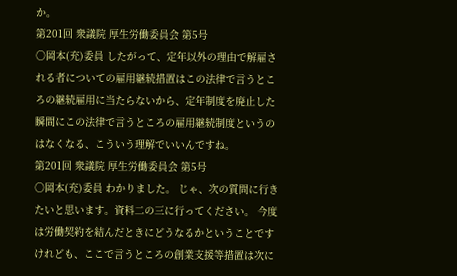か。
第201回 衆議院 厚生労働委員会 第5号
○岡本(充)委員 したがって、定年以外の理由で解雇される者についての雇用継続措置はこの法律で言うところの継続雇用に当たらないから、定年制度を廃止した瞬間にこの法律で言うところの雇用継続制度というのはなくなる、こういう理解でいいんですね。
第201回 衆議院 厚生労働委員会 第5号
○岡本(充)委員 わかりました。 じゃ、次の質問に行きたいと思います。資料二の三に行ってください。 今度は労働契約を結んだときにどうなるかということですけれども、ここで言うところの創業支援等措置は次に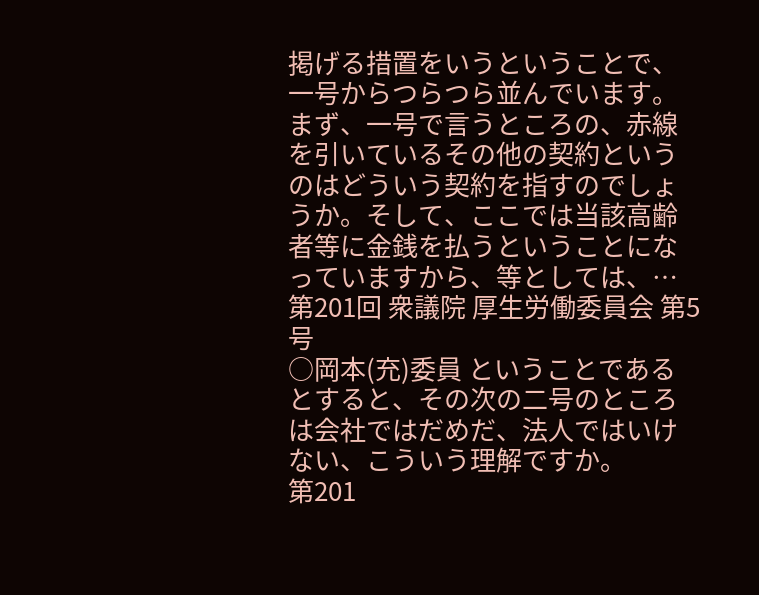掲げる措置をいうということで、一号からつらつら並んでいます。 まず、一号で言うところの、赤線を引いているその他の契約というのはどういう契約を指すのでしょうか。そして、ここでは当該高齢者等に金銭を払うということになっていますから、等としては、…
第201回 衆議院 厚生労働委員会 第5号
○岡本(充)委員 ということであるとすると、その次の二号のところは会社ではだめだ、法人ではいけない、こういう理解ですか。
第201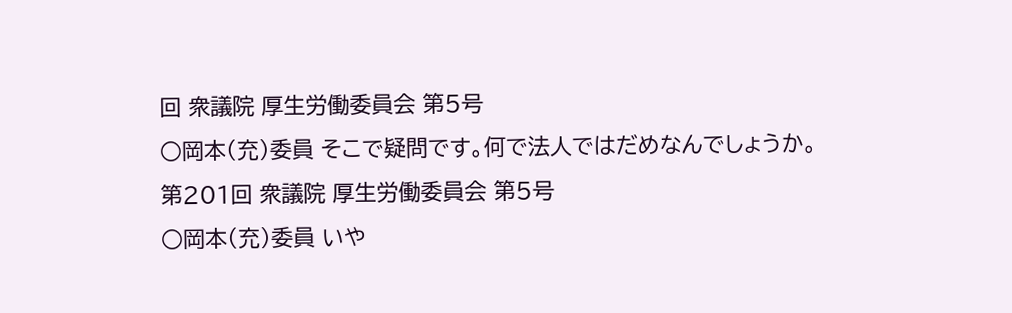回 衆議院 厚生労働委員会 第5号
○岡本(充)委員 そこで疑問です。何で法人ではだめなんでしょうか。
第201回 衆議院 厚生労働委員会 第5号
○岡本(充)委員 いや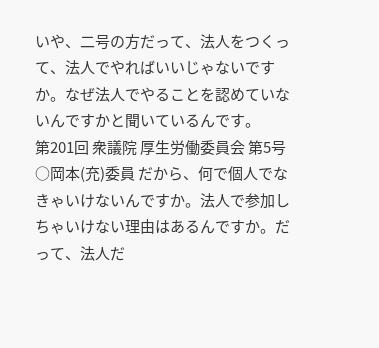いや、二号の方だって、法人をつくって、法人でやればいいじゃないですか。なぜ法人でやることを認めていないんですかと聞いているんです。
第201回 衆議院 厚生労働委員会 第5号
○岡本(充)委員 だから、何で個人でなきゃいけないんですか。法人で参加しちゃいけない理由はあるんですか。だって、法人だ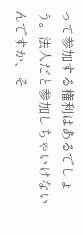って参加する権利はあるでしょう。法人だと参加しちゃいけないんですか、そ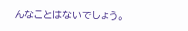んなことはないでしょう。